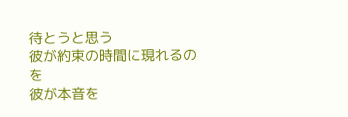待とうと思う
彼が約束の時間に現れるのを
彼が本音を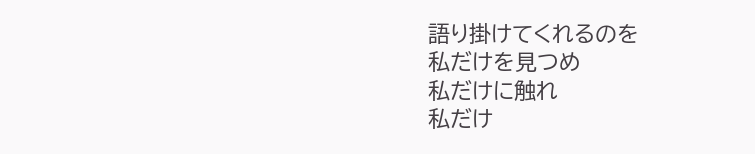語り掛けてくれるのを
私だけを見つめ
私だけに触れ
私だけ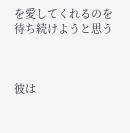を愛してくれるのを
待ち続けようと思う



彼は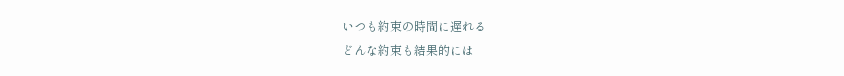いつも約束の時間に遅れる
どんな約束も結果的には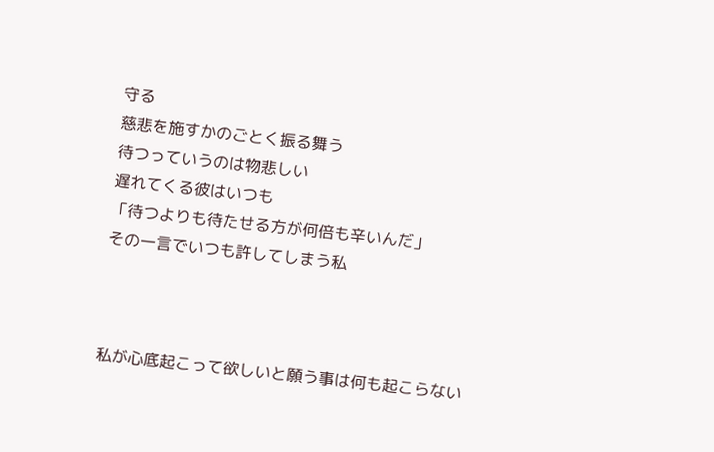守る
慈悲を施すかのごとく振る舞う
待つっていうのは物悲しい
遅れてくる彼はいつも
「待つよりも待たせる方が何倍も辛いんだ」
その一言でいつも許してしまう私



私が心底起こって欲しいと願う事は何も起こらない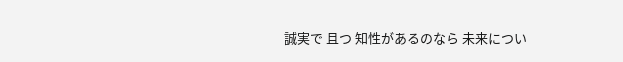誠実で 且つ 知性があるのなら 未来につい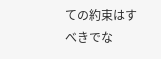ての約束はすべきでな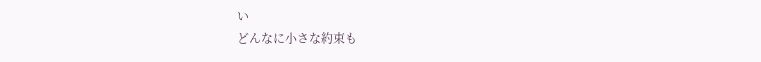い
どんなに小さな約束も